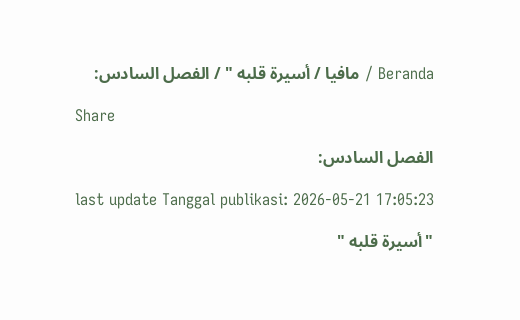Beranda / مافيا / أسيرة قلبه " / الفصل السادس:

Share

الفصل السادس:

last update Tanggal publikasi: 2026-05-21 17:05:23

"أسيرة قلبه "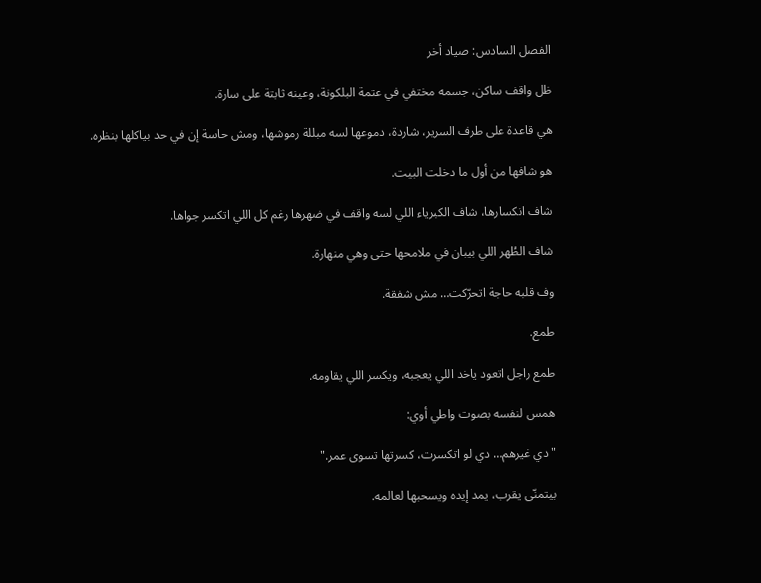الفصل السادس: صياد أخر

ظل واقف ساكن، جسمه مختفي في عتمة البلكونة، وعينه ثابتة على سارة.

هي قاعدة على طرف السرير، شاردة، دموعها لسه مبللة رموشها، ومش حاسة إن في حد بياكلها بنظره.

هو شافها من أول ما دخلت البيت.

شاف انكسارها، شاف الكبرياء اللي لسه واقف في ضهرها رغم كل اللي اتكسر جواها.

شاف الطُهر اللي بيبان في ملامحها حتى وهي منهارة.

وف قلبه حاجة اتحرّكت… مش شفقة.

طمع.

طمع راجل اتعود ياخد اللي يعجبه، ويكسر اللي يقاومه.

همس لنفسه بصوت واطي أوي:

"دي غيرهم… دي لو اتكسرت، كسرتها تسوى عمر."

بيتمنّى يقرب، يمد إيده ويسحبها لعالمه.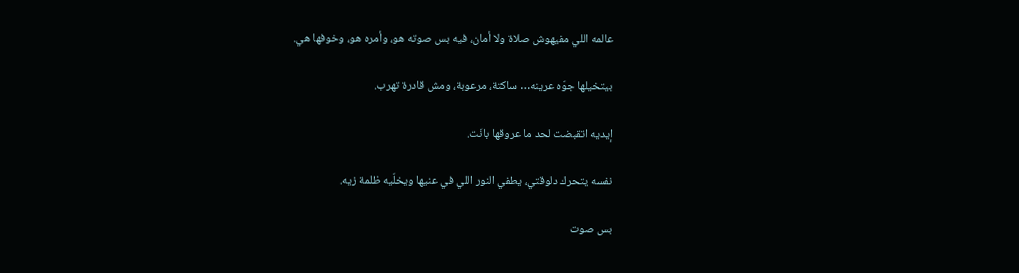عالمه اللي مفيهوش صلاة ولا أمان، فيه بس صوته هو، وأمره هو، وخوفها هي.

بيتخيلها جوّه عرينه… ساكتة، مرعوبة، ومش قادرة تهرب.

إيديه اتقبضت لحد ما عروقها بانَت.

نفسه يتحرك دلوقتي، يطفي النور اللي في عنيها ويخلّيه ظلمة زيه.

بس صوت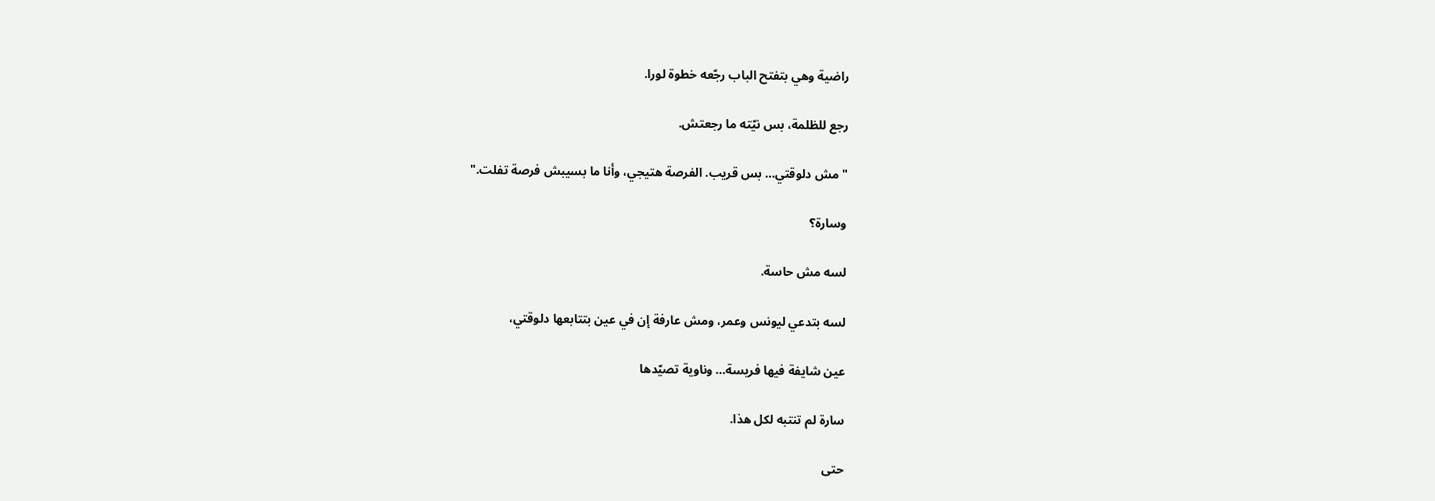راضية وهي بتفتح الباب رجّعه خطوة لورا.

رجع للظلمة، بس نيّته ما رجعتش.

"مش دلوقتي… بس قريب. الفرصة هتيجي، وأنا ما بسيبش فرصة تفلت."

وسارة؟

لسه مش حاسة.

لسه بتدعي ليونس وعمر، ومش عارفة إن في عين بتتابعها دلوقتي،

عين شايفة فيها فريسة… وناوية تصيّدها

سارة لم تنتبه لكل هذا.

حتى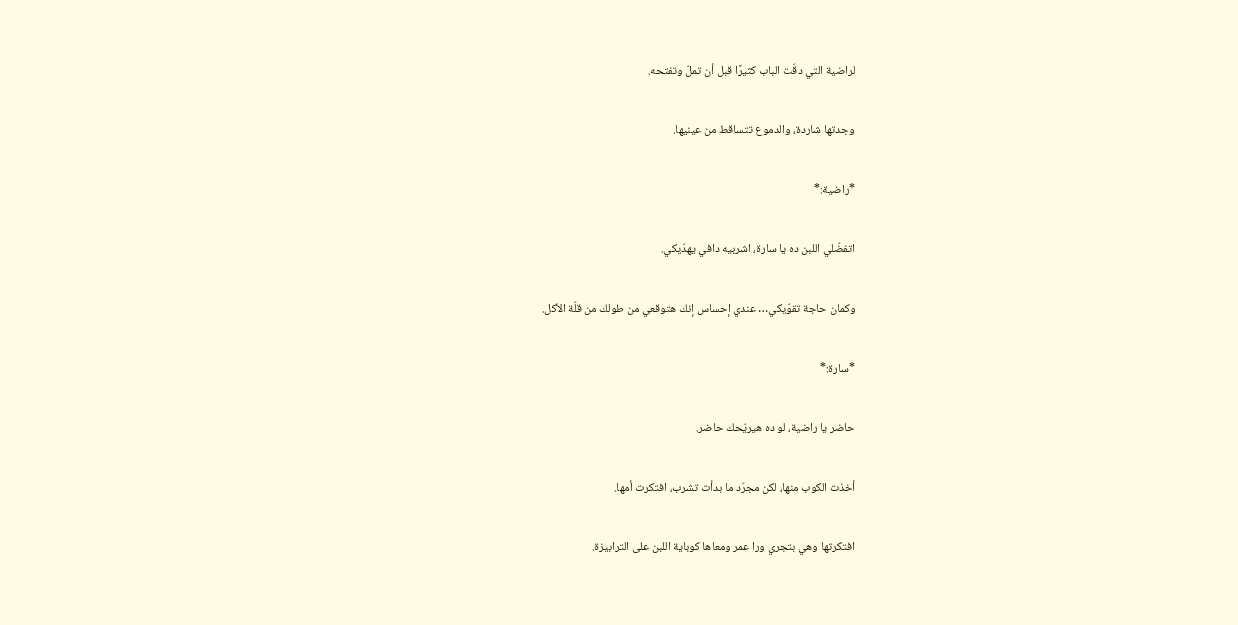لراضية التي دقّت الباب كثيرًا قبل أن تملّ وتفتحه.

وجدتها شاردة، والدموع تتساقط من عينيها.

*راضية:*

اتفضّلي اللبن ده يا سارة، اشربيه دافي يهدّيكي.

وكمان حاجة تقوّيكي… عندي إحساس إنك هتوقعي من طولك من قلّة الأكل.

*سارة:*

حاضر يا راضية، لو ده هيريّحك حاضر.

أخذت الكوب منها، لكن مجرّد ما بدأت تشرب، افتكرت أمها.

افتكرتها وهي بتجري ورا عمر ومعاها كوباية اللبن على الترابيزة.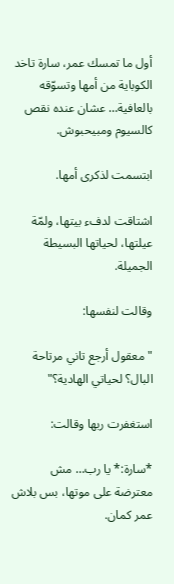أول ما تمسك عمر، سارة تاخد الكوباية من أمها وتسوّقه بالعافية… عشان عنده نقص كالسيوم ومبيحبوش.

ابتسمت لذكرى أمها.

اشتاقت لدفء بيتها، ولمّة عيلتها، لحياتها البسيطة الجميلة.

وقالت لنفسها:

"معقول أرجع تاني مرتاحة البال؟ لحياتي الهادية؟"

استغفرت ربها وقالت:

*سارة:* يا رب… مش معترضة على موتها، بس بلاش عمر كمان.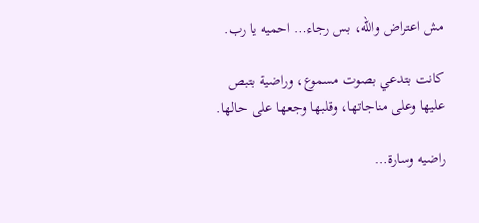مش اعتراض والله، بس رجاء… احميه يا رب.

كانت بتدعي بصوت مسموع، وراضية بتبص عليها وعلى مناجاتها، وقلبها وجعها على حالها.

راضيه وسارة…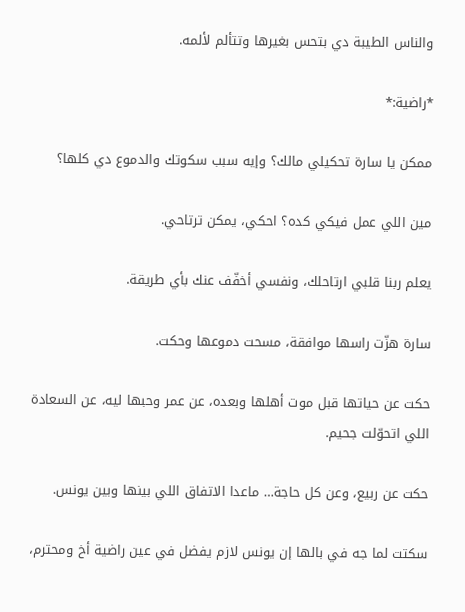والناس الطيبة دي بتحس بغيرها وتتألم لألمه.

*راضية:*

ممكن يا سارة تحكيلي مالك؟ وإيه سبب سكوتك والدموع دي كلها؟

مين اللي عمل فيكي كده؟ احكي، يمكن ترتاحي.

يعلم ربنا قلبي ارتاحلك، ونفسي أخفّف عنك بأي طريقة.

سارة هزّت راسها موافقة، مسحت دموعها وحكت.

حكت عن حياتها قبل موت أهلها وبعده، عن عمر وحبها ليه، عن السعادة اللي اتحوّلت جحيم.

حكت عن ربيع، وعن كل حاجة… ماعدا الاتفاق اللي بينها وبين يونس.

سكتت لما جه في بالها إن يونس لازم يفضل في عين راضية أخ ومحترم،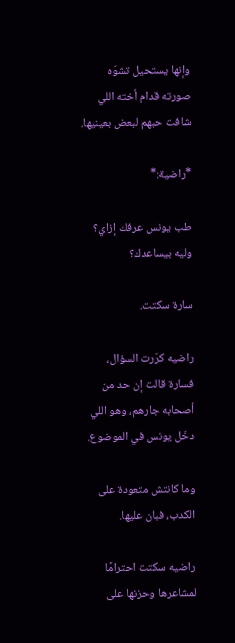وإنها يستحيل تشوّه صورته قدام أخته اللي شافت حبهم لبعض بعينيها.

*راضية:*

طب يونس عرفك إزاي؟ وليه بيساعدك؟

سارة سكتت.

راضيه كرّرت السؤال، فسارة قالت إن حد من أصحابه جارهم، وهو اللي دخّل يونس في الموضوع.

وما كانتش متعودة على الكدب، فبان عليها.

راضيه سكتت احترامًا لمشاعرها وحزنها على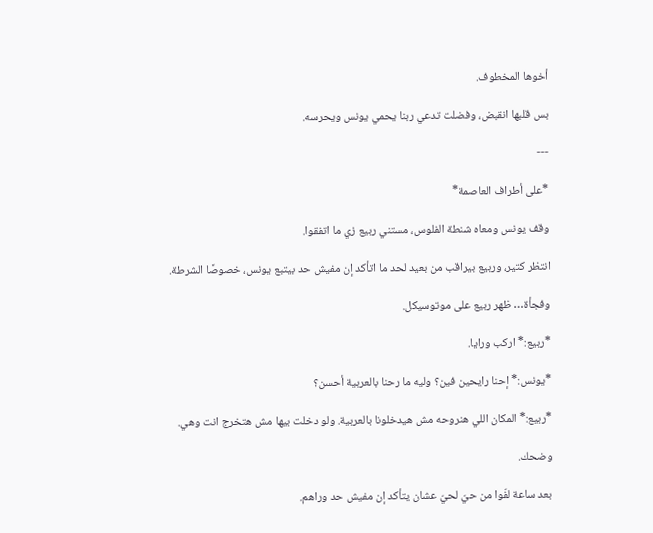أخوها المخطوف.

بس قلبها انقبض، وفضلت تدعي ربنا يحمي يونس ويحرسه.

---

*على أطراف العاصمة*

وقف يونس ومعاه شنطة الفلوس، مستني ربيع زي ما اتفقوا.

انتظر كتير، وربيع بيراقب من بعيد لحد ما اتأكد إن مفيش حد بيتبع يونس، خصوصًا الشرطة.

وفجأة… ظهر ربيع على موتوسيكل.

*ربيع:* اركب ورايا.

*يونس:* إحنا رايحين فين؟ وليه ما رحنا بالعربية أحسن؟

*ربيع:* المكان اللي هنروحه مش هيدخلونا بالعربية. ولو دخلت بيها مش هتخرج انت وهي.

وضحك.

بعد ساعة لفّوا من حيّ لحيّ عشان يتأكد إن مفيش حد وراهم.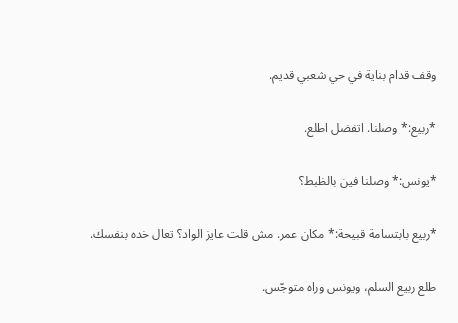وقف قدام بناية في حي شعبي قديم.

*ربيع:* وصلنا. اتفضل اطلع.

*يونس:* وصلنا فين بالظبط؟

*ربيع بابتسامة قبيحة:* مكان عمر. مش قلت عايز الواد؟ تعال خده بنفسك.

طلع ربيع السلم، ويونس وراه متوجّس.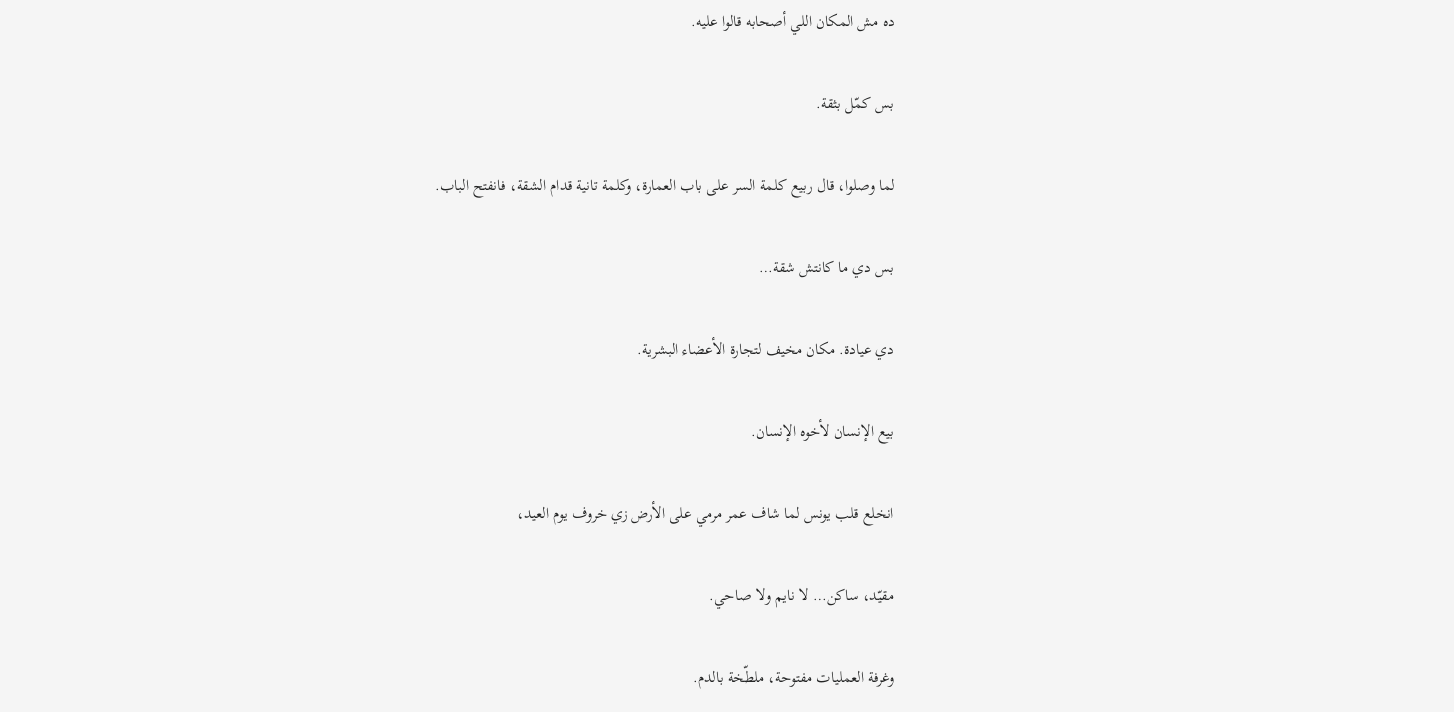ده مش المكان اللي أصحابه قالوا عليه.

بس كمّل بثقة.

لما وصلوا، قال ربيع كلمة السر على باب العمارة، وكلمة تانية قدام الشقة، فانفتح الباب.

بس دي ما كانتش شقة…

دي عيادة. مكان مخيف لتجارة الأعضاء البشرية.

بيع الإنسان لأخوه الإنسان.

انخلع قلب يونس لما شاف عمر مرمي على الأرض زي خروف يوم العيد،

مقيّد، ساكن… لا نايم ولا صاحي.

وغرفة العمليات مفتوحة، ملطّخة بالدم.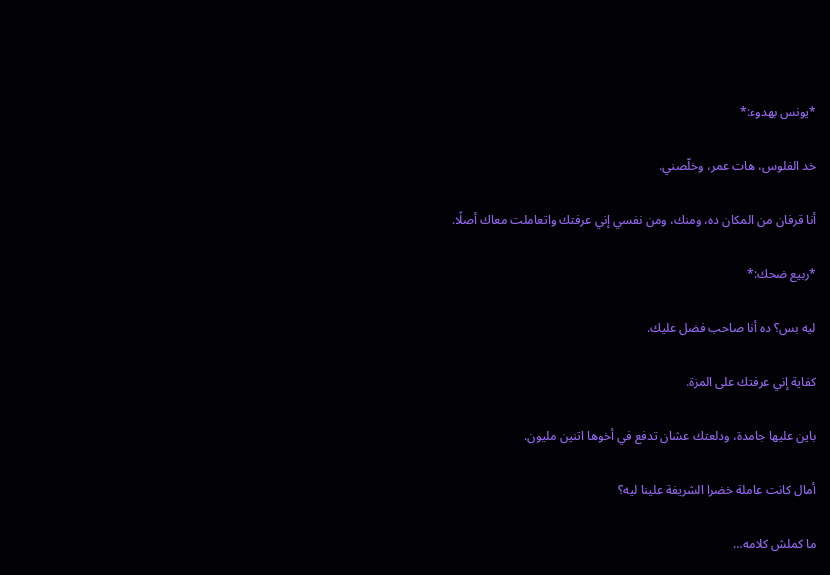*يونس بهدوء:*

خد الفلوس، هات عمر، وخلّصني.

أنا قرفان من المكان ده، ومنك، ومن نفسي إني عرفتك واتعاملت معاك أصلًا.

*ربيع ضحك:*

ليه بس؟ ده أنا صاحب فضل عليك.

كفاية إني عرفتك على المزة.

باين عليها جامدة، ودلعتك عشان تدفع في أخوها اتنين مليون.

أمال كانت عاملة خضرا الشريفة علينا ليه؟

ما كملش كلامه…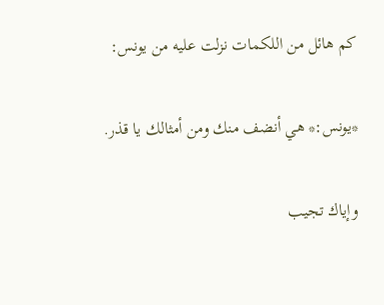كم هائل من اللكمات نزلت عليه من يونس:

*يونس:* هي أنضف منك ومن أمثالك يا قذر.

وإياك تجيب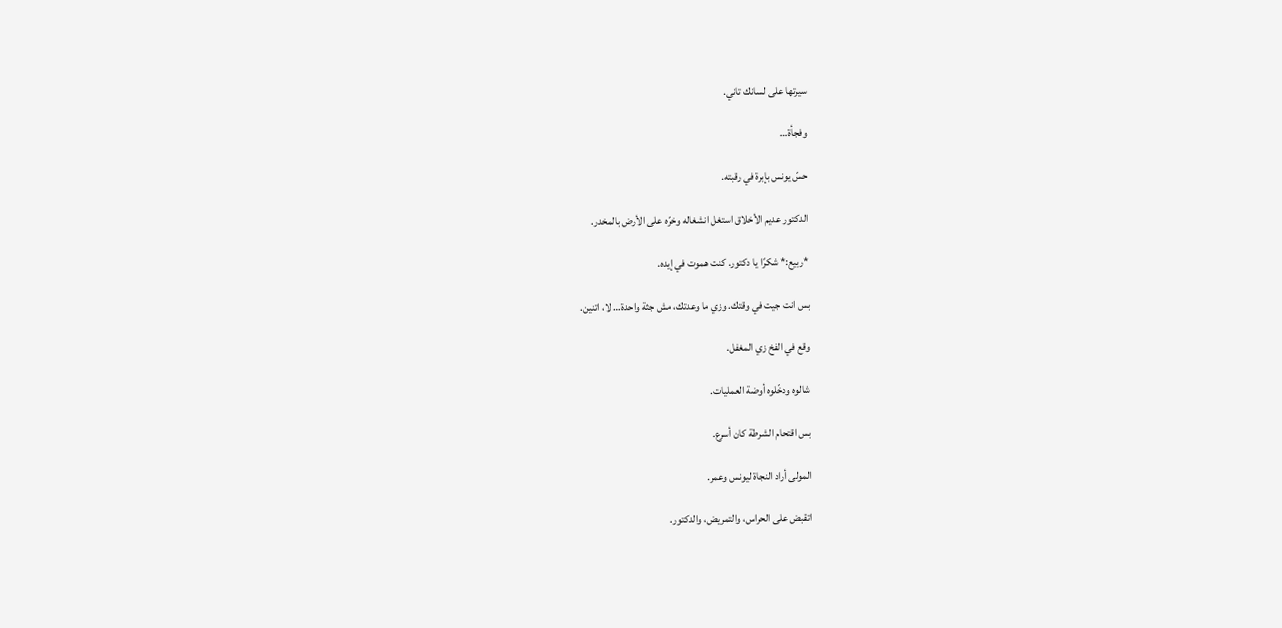سيرتها على لسانك تاني.

وفجأة…

حسّ يونس بإبرة في رقبته.

الدكتور عديم الأخلاق استغل انشغاله وخرّه على الأرض بالمخدر.

*ربيع:* شكرًا يا دكتور. كنت هموت في إيده.

بس انت جيت في وقتك. وزي ما وعدتك، مش جثة واحدة… لا، اتنين.

وقع في الفخ زي المغفل.

شالوه ودخّلوه أوضة العمليات.

بس اقتحام الشرطة كان أسرع.

المولى أراد النجاة ليونس وعمر.

اتقبض على الحراس، والتمريض، والدكتور.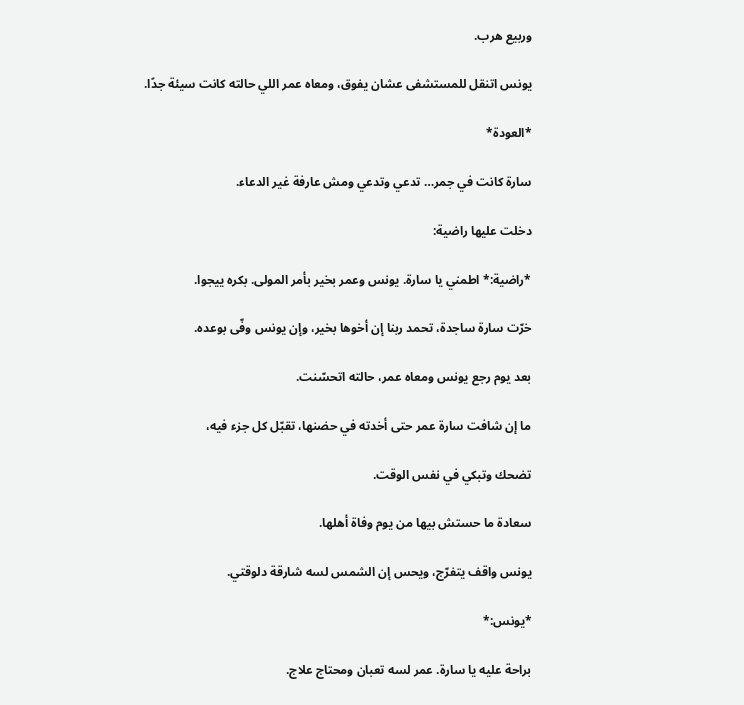وربيع هرب.

يونس اتنقل للمستشفى عشان يفوق، ومعاه عمر اللي حالته كانت سيئة جدًا.

*العودة*

سارة كانت في جمر… تدعي وتدعي ومش عارفة غير الدعاء.

دخلت عليها راضية:

*راضية:* اطمني يا سارة. يونس وعمر بخير بأمر المولى. بكره ييجوا.

خرّت سارة ساجدة، تحمد ربنا إن أخوها بخير، وإن يونس وفّى بوعده.

بعد يوم رجع يونس ومعاه عمر، حالته اتحسّنت.

ما إن شافت سارة عمر حتى أخدته في حضنها، تقبّل كل جزء فيه،

تضحك وتبكي في نفس الوقت.

سعادة ما حستش بيها من يوم وفاة أهلها.

يونس واقف يتفرّج، ويحس إن الشمس لسه شارقة دلوقتي.

*يونس:*

براحة عليه يا سارة. عمر لسه تعبان ومحتاج علاج.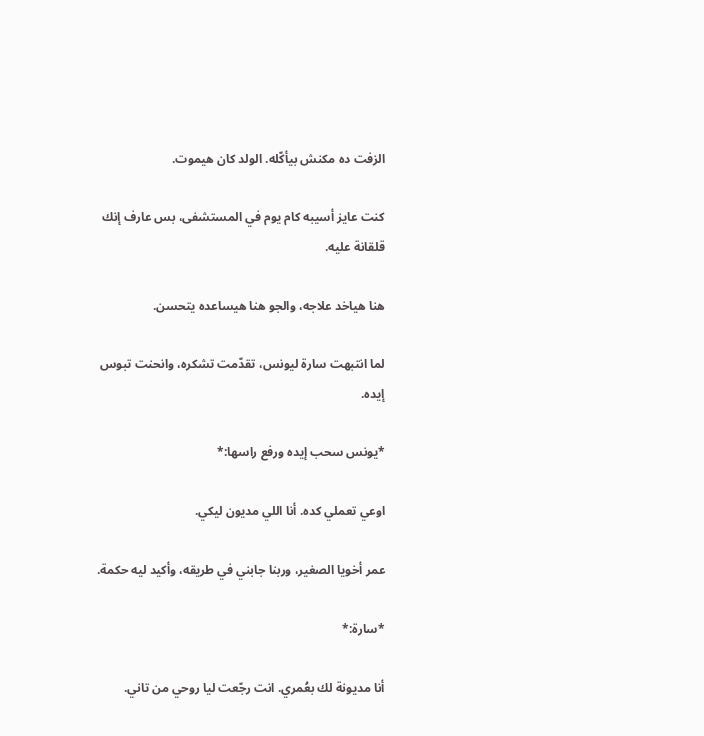الزفت ده مكنش بيأكّله. الولد كان هيموت.

كنت عايز أسيبه كام يوم في المستشفى، بس عارف إنك قلقانة عليه.

هنا هياخد علاجه، والجو هنا هيساعده يتحسن.

لما انتبهت سارة ليونس، تقدّمت تشكره، وانحنت تبوس إيده.

*يونس سحب إيده ورفع راسها:*

اوعي تعملي كده. أنا اللي مديون ليكي.

عمر أخويا الصغير، وربنا جابني في طريقه، وأكيد ليه حكمة.

*سارة:*

أنا مديونة لك بعُمري. انت رجّعت ليا روحي من تاني.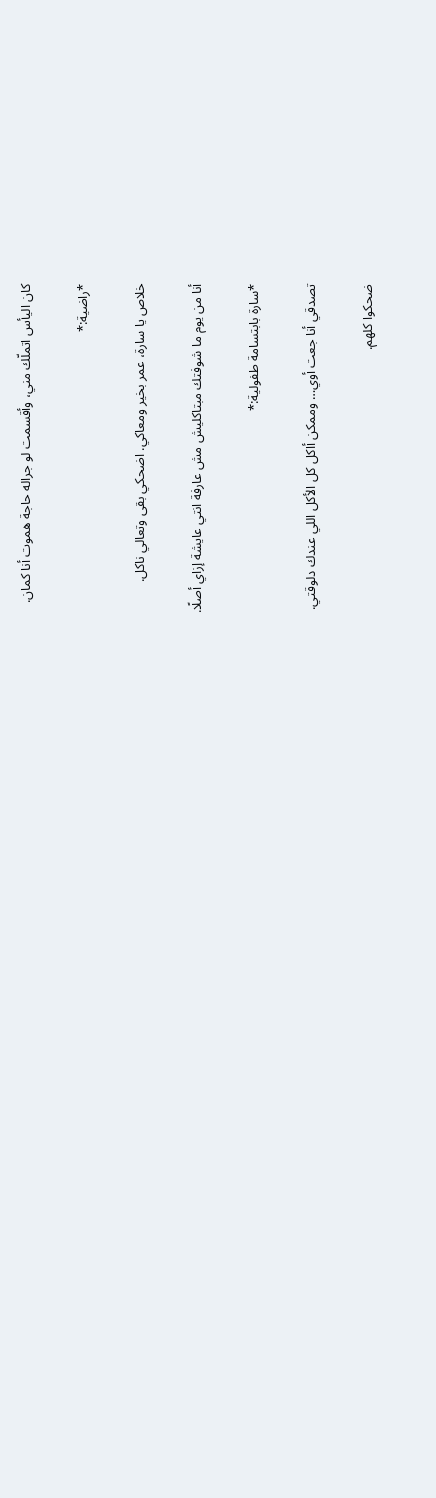كان اليأس اتملّك مني، وأقسمت لو جراله حاجة هموت أنا كمان.

*راضية:*

خلاص يا سارة، عمر بخير ومعاكي. اضحكي بقى وتعالي ناكل.

أنا من يوم ما شوفتك مبتاكليش مش عارفة انتي عايشة إزاي أصلًا.

*سارة بابتسامة طفولية:*

تصدقي أنا جعت أوي… وممكن أاكل كل الأكل اللي عندك دلوقتي.

ضحكوا كلهم.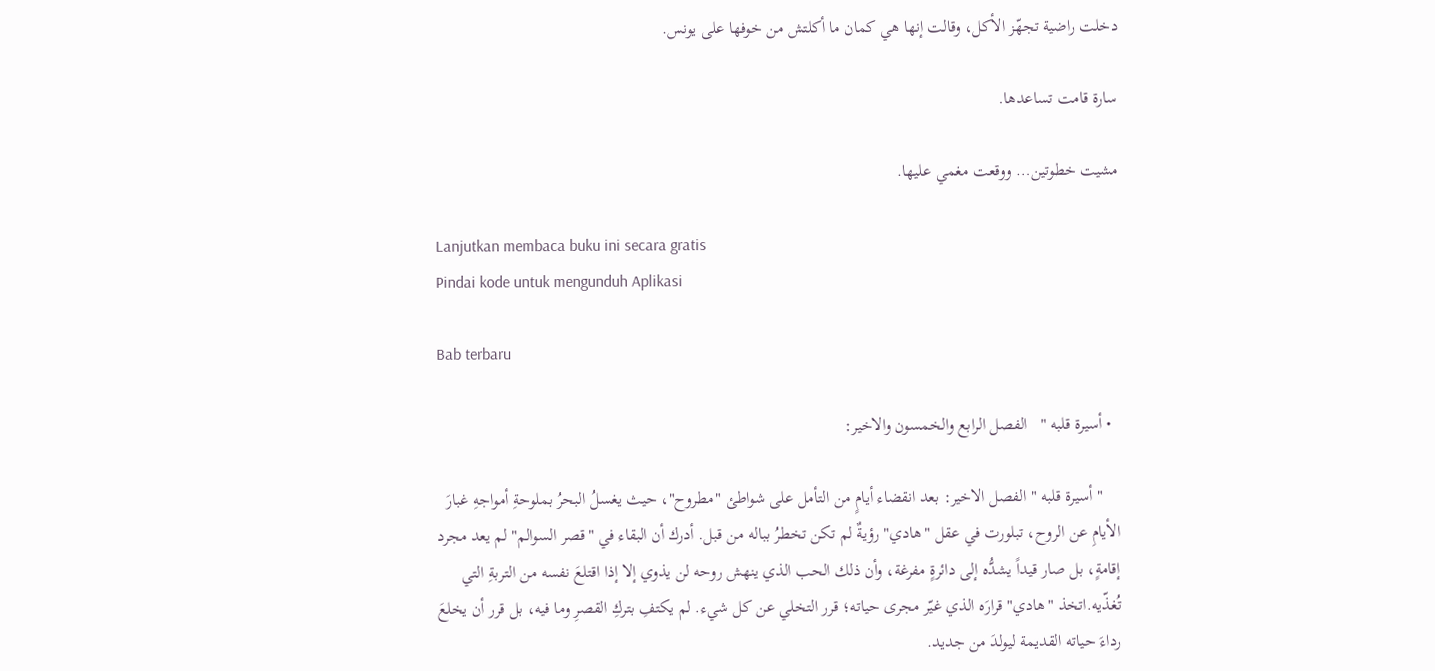دخلت راضية تجهّز الأكل، وقالت إنها هي كمان ما أكلتش من خوفها على يونس.

سارة قامت تساعدها.

مشيت خطوتين… ووقعت مغمي عليها.

Lanjutkan membaca buku ini secara gratis
Pindai kode untuk mengunduh Aplikasi

Bab terbaru

  • أسيرة قلبه "   الفصل الرابع والخمسون والاخير:

    " أسيرة قلبه " الفصل الاخير: بعد انقضاء أيامٍ من التأمل على شواطئ "مطروح"، حيث يغسلُ البحرُ بملوحةِ أمواجهِ غبارَ الأيامِ عن الروح، تبلورت في عقل "هادي" رؤيةٌ لم تكن تخطرُ بباله من قبل. أدرك أن البقاء في "قصر السوالم" لم يعد مجرد إقامةٍ، بل صار قيداً يشدُّه إلى دائرةٍ مفرغة، وأن ذلك الحب الذي ينهش روحه لن يذوي إلا إذا اقتلعَ نفسه من التربةِ التي تُغذّيه.اتخذ "هادي" قرارَه الذي غيّر مجرى حياته؛ قرر التخلي عن كل شيء. لم يكتفِ بتركِ القصرِ وما فيه، بل قرر أن يخلعَ رداءَ حياته القديمة ليولدَ من جديد.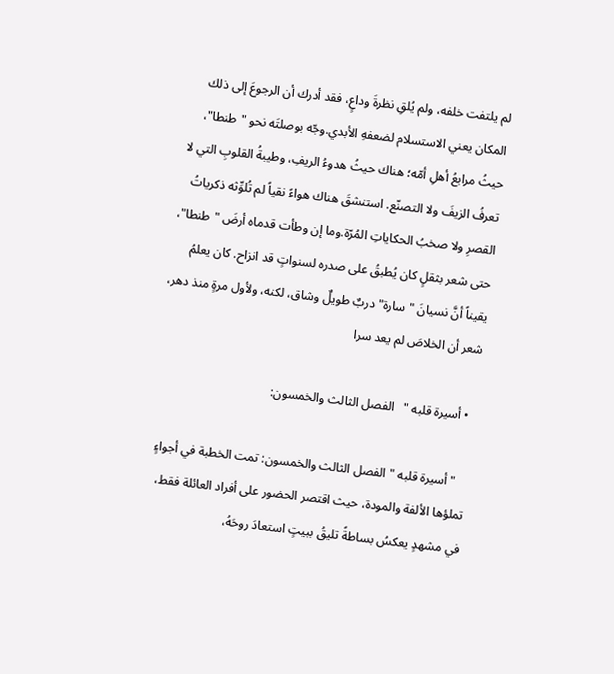لم يلتفت خلفه، ولم يُلقِ نظرةَ وداعٍ، فقد أدرك أن الرجوعَ إلى ذلك المكان يعني الاستسلام لضعفهِ الأبدي.وجّه بوصلتَه نحو "طنطا"، حيثُ مرابعُ أهلِ أمّه؛ هناك حيثُ هدوءُ الريفِ، وطيبةُ القلوبِ التي لا تعرفُ الزيفَ ولا التصنّع. استنشقَ هناك هواءً نقياً لم تُلوِّثه ذكرياتُ القصرِ ولا صخبُ الحكاياتِ المُرّة.وما إن وطأت قدماه أرضَ "طنطا"، حتى شعر بثقلٍ كان يُطبقُ على صدره لسنواتٍ قد انزاح. كان يعلمُ يقيناً أنَّ نسيانَ "سارة" دربٌ طويلٌ وشاق، لكنه، ولأول مرةٍ منذ دهر، شعر أن الخلاصَ لم يعد سرا

  • أسيرة قلبه "   الفصل الثالث والخمسون:

    "أسيرة قلبه "الفصل الثالث والخمسون: تمت الخطبة في أجواءٍ تملؤها الألفة والمودة، حيث اقتصر الحضور على أفراد العائلة فقط، في مشهدٍ يعكسُ بساطةً تليقُ ببيتٍ استعادَ روحَهُ،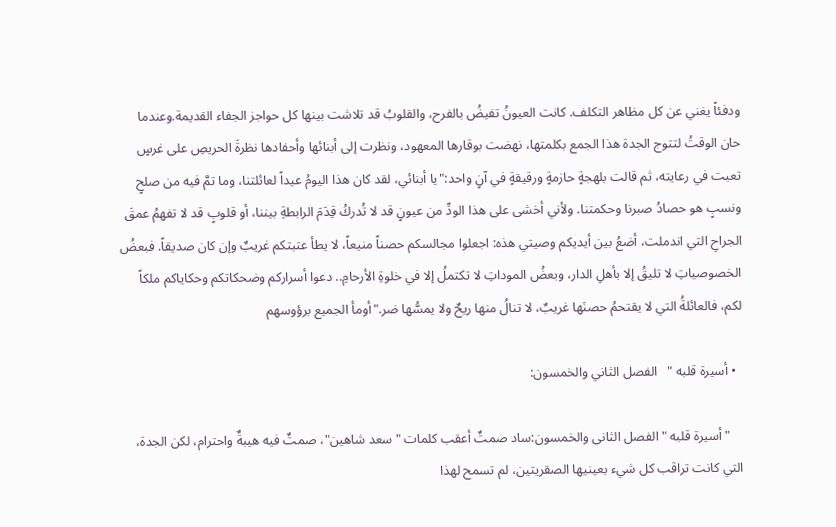ودفئاً يغني عن كل مظاهر التكلف. كانت العيونُ تفيضُ بالفرح، والقلوبُ قد تلاشت بينها كل حواجز الجفاء القديمة.وعندما حان الوقتُ لتتوج الجدة هذا الجمع بكلمتها، نهضت بوقارها المعهود، ونظرت إلى أبنائها وأحفادها نظرةَ الحريصِ على غرسٍ تعبت في رعايته، ثم قالت بلهجةٍ حازمةٍ ورقيقةٍ في آنٍ واحد:"يا أبنائي، لقد كان هذا اليومُ عيداً لعائلتنا، وما تمَّ فيه من صلحٍ ونسبٍ هو حصادُ صبرنا وحكمتنا. ولأني أخشى على هذا الودِّ من عيونٍ قد لا تُدركُ قِدَمَ الرابطةِ بيننا، أو قلوبٍ قد لا تفهمُ عمقَ الجراحِ التي اندملت، أضعُ بين أيديكم وصيتي هذه: اجعلوا مجالسكم حصناً منيعاً، لا يطأ عتبتكم غريبٌ وإن كان صديقاً. فبعضُ الخصوصياتِ لا تليقُ إلا بأهلِ الدار، وبعضُ الموداتِ لا تكتملُ إلا في خلوةِ الأرحامِ.. دعوا أسراركم وضحكاتكم وحكاياكم ملكاً لكم، فالعائلةُ التي لا يقتحمُ حصنَها غريبٌ، لا تنالُ منها ريحٌ ولا يمسُّها ضر."أومأ الجميع برؤوسهم

  • أسيرة قلبه "   الفصل الثاني والخمسون:

    " أسيرة قلبه "الفصل الثانی والخمسون:ساد صمتٌ أعقب كلمات "سعد شاهين"، صمتٌ فيه هيبةٌ واحترام، لكن الجدة، التي كانت تراقب كل شيء بعينيها الصقريتين، لم تسمح لهذا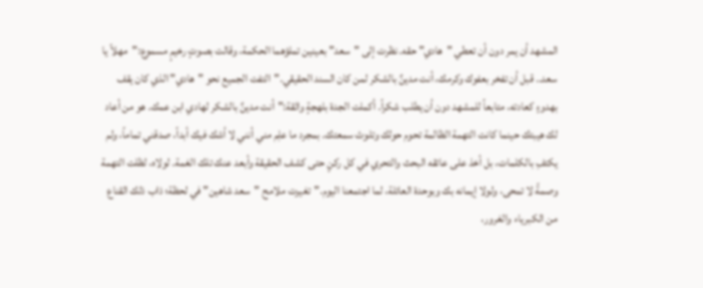المشهد أن يمر دون أن تعطي "هادي" حقه. نظرت إلى "سعد" بعينين تملؤهما الحكمة، وقالت بصوتٍ رخيمٍ مسموع:"مهلاً يا سعد.. قبل أن تفخر بعفوك وكرمك، أنت مدينٌ بالشكر لمن كان السند الحقيقي."التفت الجميع نحو "هادي" الذي كان يقف بهدوءٍ كعادته، متابعاً للمشهد دون أن يطلب شكراً. أكملت الجدة بلهجةٍ واثقة:"أنت مدينٌ بالشكر لهادي ابن عمك. هو من أعاد لك هيبتك حينما كانت التهمة الظالمة تحوم حولك وتلوث سمعتك. بمجرد ما علِم مني أنني لا أشك فيك أبداً، صدقني تماماً، ولم يكتفِ بالكلمات، بل أخذ على عاتقه البحث والتحري في كل ركنٍ حتى كشف الحقيقة وأبعد عنك تلك الغمة. لولاه، لظلت التهمة وصمةً لا تمحى، ولولا إيمانه بك وبوحدة العائلة، لما اجتمعنا اليوم."تغيرت ملامح "سعد شاهين" في لحظة؛ ذاب ذلك القناع من الكبرياء والغرور،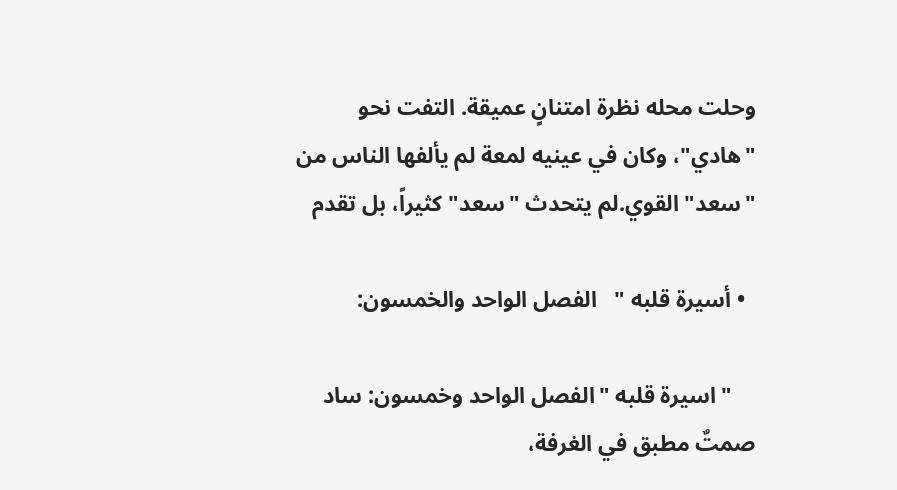وحلت محله نظرة امتنانٍ عميقة. التفت نحو "هادي"، وكان في عينيه لمعة لم يألفها الناس من "سعد" القوي.لم يتحدث "سعد" كثيراً، بل تقدم

  • أسيرة قلبه "   الفصل الواحد والخمسون:

    " اسيرة قلبه "الفصل الواحد وخمسون: ساد صمتٌ مطبق في الغرفة،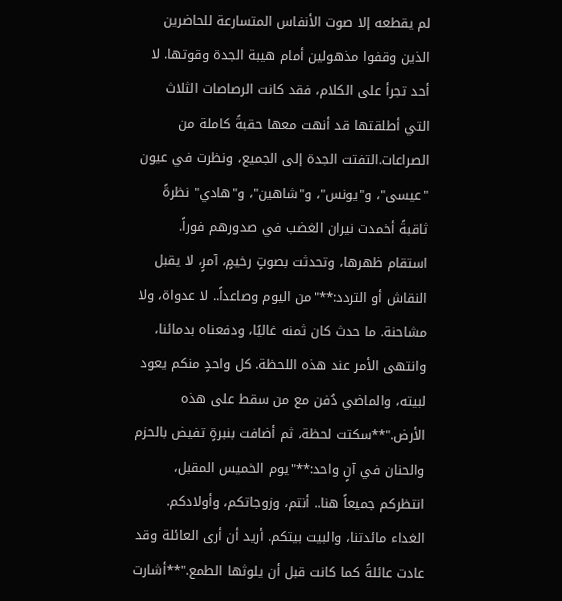لم يقطعه إلا صوت الأنفاس المتسارعة للحاضرين الذين وقفوا مذهولين أمام هيبة الجدة وقوتها. لا أحد تجرأ على الكلام، فقد كانت الرصاصات الثلاث التي أطلقتها قد أنهت معها حقبةً كاملة من الصراعات.التفتت الجدة إلى الجميع، ونظرت في عيون "عيسى"، و"يونس"، و"شاهين"، و"هادي" نظرةً ثاقبةً أخمدت نيران الغضب في صدورهم فوراً. استقام ظهرها، وتحدثت بصوتٍ رخيمٍ، آمرٍ، لا يقبل النقاش أو التردد:**"من اليوم وصاعداً.. لا عدواة، ولا مشاحنة. ما حدث كان ثمنه غاليًا، ودفعناه بدمائنا، وانتهى الأمر عند هذه اللحظة. كل واحدٍ منكم يعود لبيته، والماضي دُفن مع من سقط على هذه الأرض."**سكتت لحظة، ثم أضافت بنبرةٍ تفيض بالحزم والحنان في آنٍ واحد:**"يوم الخميس المقبل، انتظركم جميعاً هنا.. أنتم، وزوجاتكم، وأولادكم. الغداء مائدتنا، والبيت بيتكم. أريد أن أرى العائلة وقد عادت عائلةً كما كانت قبل أن يلوثها الطمع."**أشارت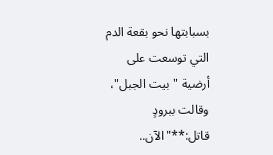بسبابتها نحو بقعة الدم التي توسعت على أرضية "بيت الجبل"، وقالت ببرودٍ قاتل:**"الآن..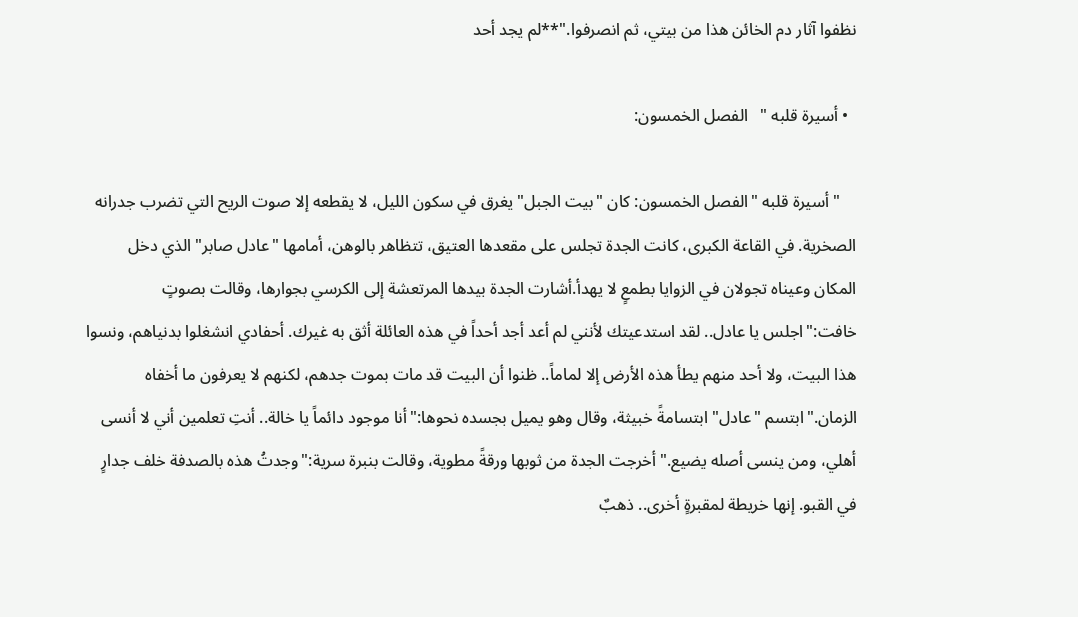نظفوا آثار دم الخائن هذا من بيتي، ثم انصرفوا."**لم يجد أحد

  • أسيرة قلبه "   الفصل الخمسون:

    " أسيرة قلبه "الفصل الخمسون: كان "بيت الجبل" يغرق في سكون الليل، لا يقطعه إلا صوت الريح التي تضرب جدرانه الصخرية. في القاعة الكبرى، كانت الجدة تجلس على مقعدها العتيق، تتظاهر بالوهن، أمامها "عادل صابر" الذي دخل المكان وعيناه تجولان في الزوايا بطمعٍ لا يهدأ.أشارت الجدة بيدها المرتعشة إلى الكرسي بجوارها، وقالت بصوتٍ خافت:"اجلس يا عادل.. لقد استدعيتك لأنني لم أعد أجد أحداً في هذه العائلة أثق به غيرك. أحفادي انشغلوا بدنياهم، ونسوا هذا البيت، ولا أحد منهم يطأ هذه الأرض إلا لماماً.. ظنوا أن البيت قد مات بموت جدهم، لكنهم لا يعرفون ما أخفاه الزمان."ابتسم "عادل" ابتسامةً خبيثة، وقال وهو يميل بجسده نحوها:"أنا موجود دائماً يا خالة.. أنتِ تعلمين أني لا أنسى أهلي، ومن ينسى أصله يضيع."أخرجت الجدة من ثوبها ورقةً مطوية، وقالت بنبرة سرية:"وجدتُ هذه بالصدفة خلف جدارٍ في القبو. إنها خريطة لمقبرةٍ أخرى.. ذهبٌ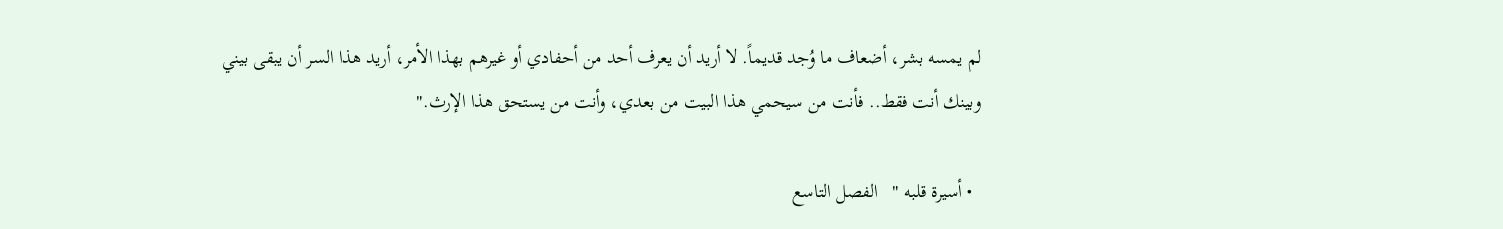لم يمسه بشر، أضعاف ما وُجد قديماً. لا أريد أن يعرف أحد من أحفادي أو غيرهم بهذا الأمر، أريد هذا السر أن يبقى بيني وبينك أنت فقط.. فأنت من سيحمي هذا البيت من بعدي، وأنت من يستحق هذا الإرث."

  • أسيرة قلبه "   الفصل التاسع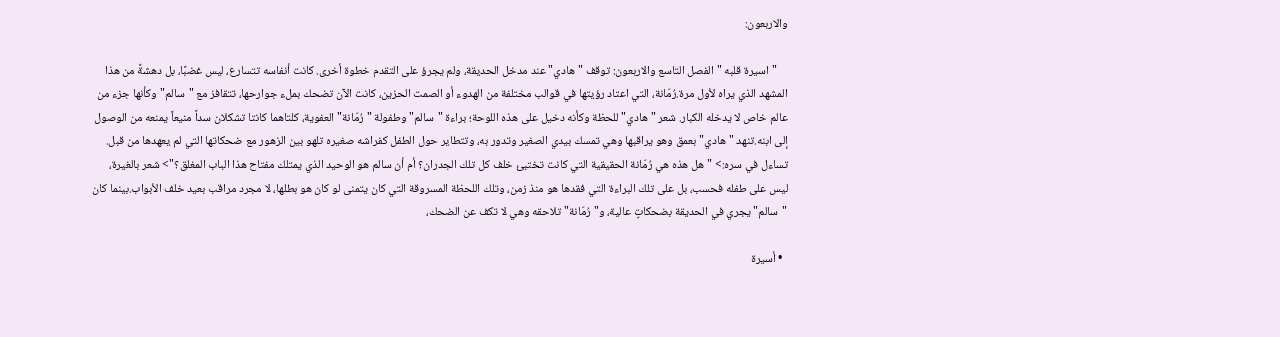والاربعون:

    "اسيرة قلبه "الفصل التاسع والاربعون: توقف "هادي" عند مدخل الحديقة، ولم يجرؤ على التقدم خطوة أخرى. كانت أنفاسه تتسارع، ليس غضبًا، بل دهشةً من هذا المشهد الذي يراه لأول مرة.رُمّانة، التي اعتاد رؤيتها في قوالب مختلفة من الهدوء أو الصمت الحزين، كانت الآن تضحك بملء جوارحها، تتقافز مع "سالم" وكأنها جزء من عالم خاص لا يدخله الكبار. شعر "هادي" للحظة وكأنه دخيل على هذه اللوحة؛ براءة "سالم" وطفولة "رُمّانة" العفوية، كلتاهما كانتا تشكلان سداً منيعاً يمنعه من الوصول إلى ابنه.تنهد "هادي" بعمق وهو يراقبها وهي تمسك بيدي الصغير وتدور به، وتتطاير حول الطفل كفراشه صغيره تلهو بين الزهور مع ضحكاتها التي لم يعهدها من قبل. تساءل في سره:> "هل هذه هي رُمّانة الحقيقية التي كانت تختبئ خلف كل تلك الجدران؟ أم أن سالم هو الوحيد الذي يمتلك مفتاح هذا الباب المغلق؟"> شعر بالغيرة، ليس على طفله فحسب، بل على تلك البراءة التي فقدها هو منذ زمن، وتلك اللحظة المسروقة التي كان يتمنى لو كان هو بطلها، لا مجرد مراقب بعيد خلف الأبواب.بينما كان "سالم" يجري في الحديقة بضحكاتٍ عالية، و"رُمّانة" تلاحقه وهي لا تكف عن الضحك،

  • أسيرة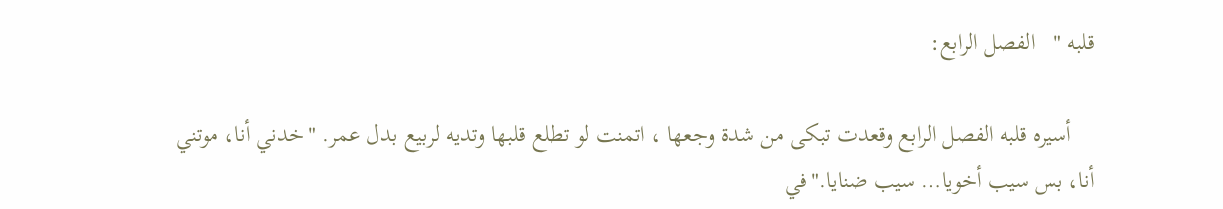قلبه "   الفصل الرابع:

    أسيره قلبه الفصل الرابع وقعدت تبكى من شدة وجعها ، اتمنت لو تطلع قلبها وتديه لربيع بدل عمر. "خدني أنا، موتني أنا، بس سيب أخويا… سيب ضنايا."في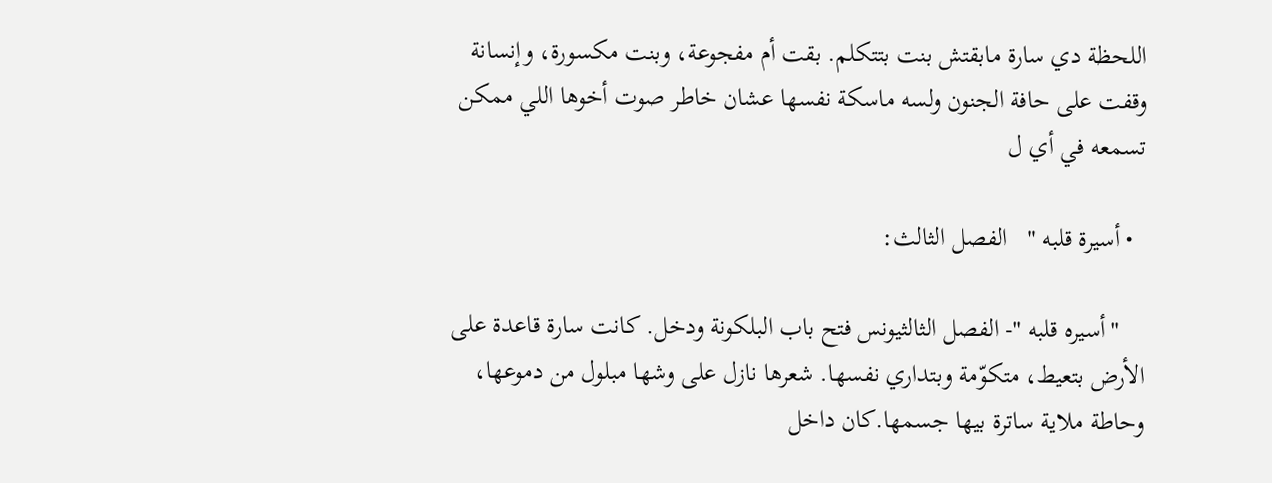اللحظة دي سارة مابقتش بنت بتتكلم. بقت أم مفجوعة، وبنت مكسورة، وإنسانة وقفت على حافة الجنون ولسه ماسكة نفسها عشان خاطر صوت أخوها اللي ممكن تسمعه في أي ل

  • أسيرة قلبه "   الفصل الثالث:

    "أسيره قلبه "- الفصل الثالثيونس فتح باب البلكونة ودخل. كانت سارة قاعدة على الأرض بتعيط، متكوّمة وبتداري نفسها. شعرها نازل على وشها مبلول من دموعها، وحاطة ملاية ساترة بيها جسمها.كان داخل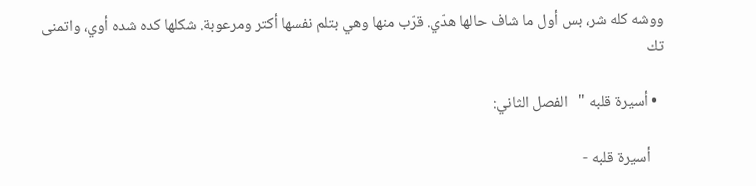ووشه كله شر، بس أول ما شاف حالها هدّي. قرّب منها وهي بتلم نفسها أكتر ومرعوبة. شكلها كده شده أوي، واتمنى تك

  • أسيرة قلبه "   الفصل الثاني:

    أسيرة قلبه -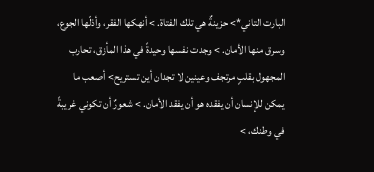البارت التاني*> حزينةٌ هي تلك الفتاة. > أنهكها الفقر، وأذلّها الجوع، وسرق منها الأمان. > وجدت نفسها وحيدةً في هذا المأزق، تحارب المجهول بقلبٍ مرتجف وعينين لا تجدان أين تستريح> أصعب ما يمكن للإنسان أن يفقده هو أن يفقد الأمان. > شعورٌ أن تكوني غريبةً في وطنك، >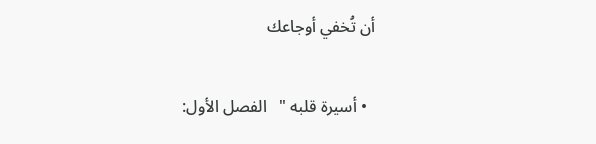أن تُخفي أوجاعك

  • أسيرة قلبه "   الفصل الأول: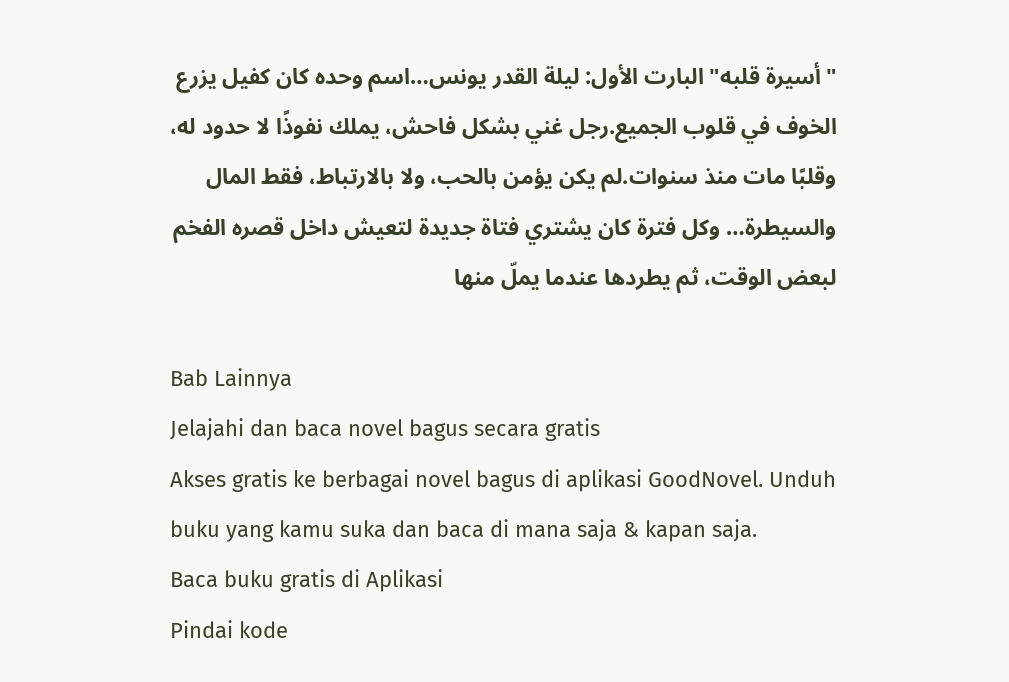"أسيرة قلبه" البارت الأول: ليلة القدر يونس…اسم وحده كان كفيل يزرع الخوف في قلوب الجميع.رجل غني بشكل فاحش، يملك نفوذًا لا حدود له، وقلبًا مات منذ سنوات.لم يكن يؤمن بالحب، ولا بالارتباط، فقط المال والسيطرة… وكل فترة كان يشتري فتاة جديدة لتعيش داخل قصره الفخم لبعض الوقت، ثم يطردها عندما يملّ منها

Bab Lainnya
Jelajahi dan baca novel bagus secara gratis
Akses gratis ke berbagai novel bagus di aplikasi GoodNovel. Unduh buku yang kamu suka dan baca di mana saja & kapan saja.
Baca buku gratis di Aplikasi
Pindai kode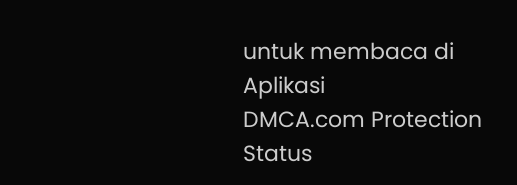untuk membaca di Aplikasi
DMCA.com Protection Status